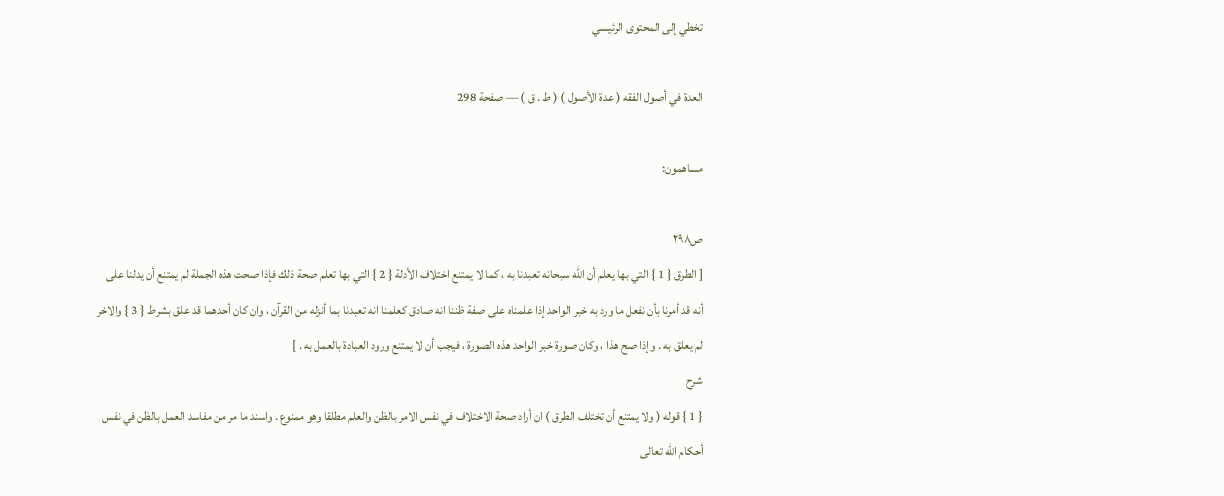تخطي إلى المحتوى الرئيسي

العدة في أصول الفقه ( عدة الأصول ) ( ط . ق ) — صفحة 298

مساهمون:

ص٢٩٨
[ الطرق { 1 } التي بها يعلم أن الله سبحانه تعبدنا به ، كما لا يمتنع اختلاف الأدلة { 2 } التي بها تعلم صحة ذلك فإذا صحت هذه الجملة لم يمتنع أن يدلنا على أنه قد أمرنا بأن نفعل ما ورد به خبر الواحد إذا علمناه على صفة ظننا انه صادق كعلمنا انه تعبدنا بما أنزله من القرآن ، وان كان أحدهما قد علق بشرط { 3 } والاخر لم يعلق به . وإذا صح هذا ، وكان صورة خبر الواحد هذه الصورة ، فيجب أن لا يمتنع ورود العبادة بالعمل به . ]
شرح
{ 1 } قوله ( ولا يمتنع أن تختلف الطرق ) ان أراد صحة الاختلاف في نفس الامر بالظن والعلم مطلقا وهو ممنوع . واسند ما مر من مفاسد العمل بالظن في نفس أحكام الله تعالى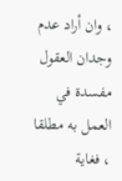، وان أراد عدم وجدان العقول مفسدة في العمل به مطلقا ، فغاية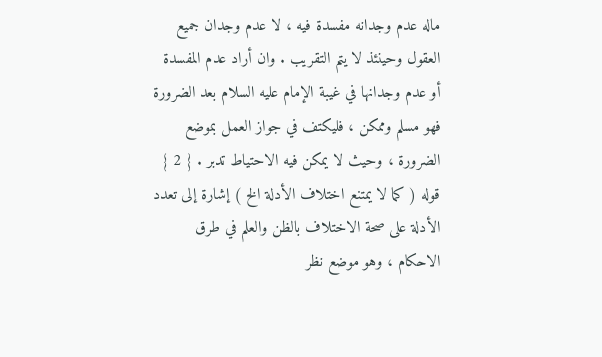ماله عدم وجدانه مفسدة فيه ، لا عدم وجدان جميع العقول وحينئذ لا يتم التقريب . وان أراد عدم المفسدة أو عدم وجدانها في غيبة الإمام عليه السلام بعد الضرورة فهو مسلم وممكن ، فليكتف في جواز العمل بموضع الضرورة ، وحيث لا يمكن فيه الاحتياط تدبر . { 2 } قوله ( كما لا يمتنع اختلاف الأدلة الخ ) إشارة إلى تعدد الأدلة على صحة الاختلاف بالظن والعلم في طرق الاحكام ، وهو موضع نظر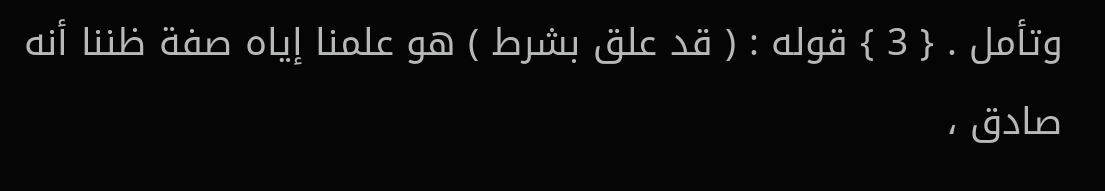وتأمل . { 3 } قوله : ( قد علق بشرط ) هو علمنا إياه صفة ظننا أنه صادق ،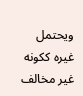ويحتمل غيره ككونه غير مخالف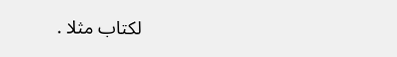لكتاب مثلا .